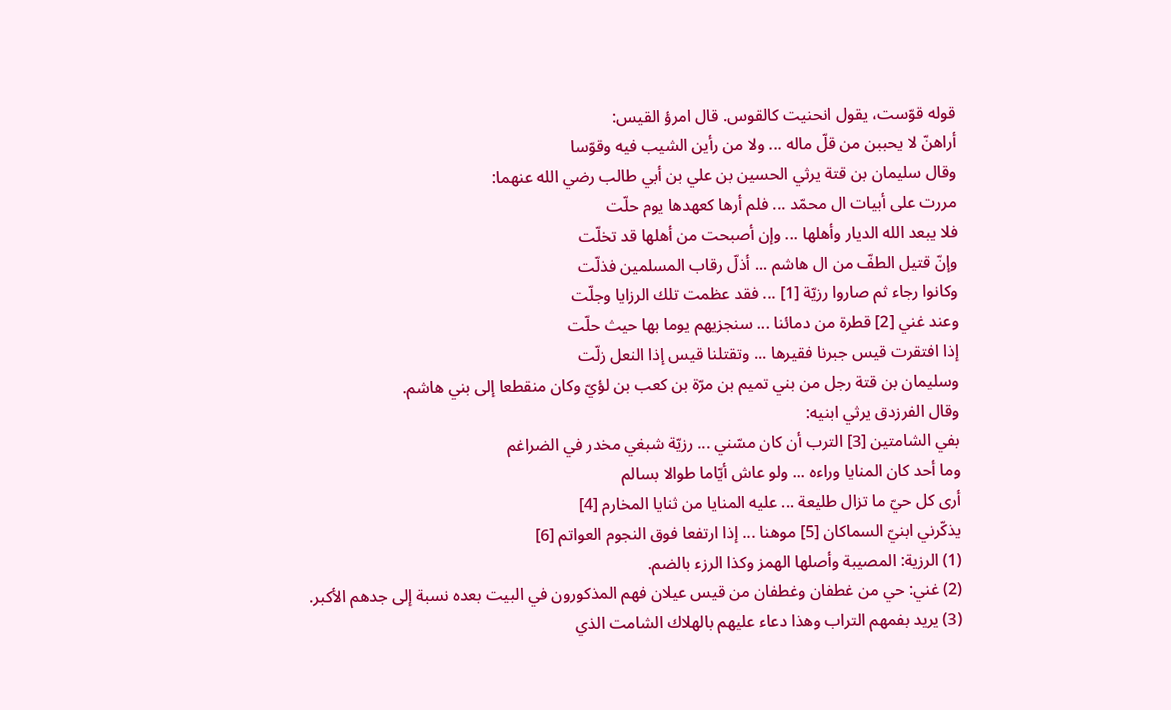قوله قوّست، يقول انحنيت كالقوس. قال امرؤ القيس:
أراهنّ لا يحببن من قلّ ماله ... ولا من رأين الشيب فيه وقوّسا
وقال سليمان بن قتة يرثي الحسين بن علي بن أبي طالب رضي الله عنهما:
مررت على أبيات ال محمّد ... فلم أرها كعهدها يوم حلّت
فلا يبعد الله الديار وأهلها ... وإن أصبحت من أهلها قد تخلّت
وإنّ قتيل الطفّ من ال هاشم ... أذلّ رقاب المسلمين فذلّت
وكانوا رجاء ثم صاروا رزيّة [1] ... فقد عظمت تلك الرزايا وجلّت
وعند غني [2] قطرة من دمائنا ... سنجزيهم يوما بها حيث حلّت
إذا افتقرت قيس جبرنا فقيرها ... وتقتلنا قيس إذا النعل زلّت
وسليمان بن قتة رجل من بني تميم بن مرّة بن كعب بن لؤيّ وكان منقطعا إلى بني هاشم.
وقال الفرزدق يرثي ابنيه:
بفي الشامتين [3] الترب أن كان مسّني ... رزيّة شبغي مخدر في الضراغم
وما أحد كان المنايا وراءه ... ولو عاش أيّاما طوالا بسالم
أرى كل حيّ ما تزال طليعة ... عليه المنايا من ثنايا المخارم [4]
يذكّرني ابنيّ السماكان [5] موهنا ... إذا ارتفعا فوق النجوم العواتم [6]
(1) الرزية: المصيبة وأصلها الهمز وكذا الرزء بالضم.
(2) غني: حي من غطفان وغطفان من قيس عيلان فهم المذكورون في البيت بعده نسبة إلى جدهم الأكبر.
(3) يريد بفمهم التراب وهذا دعاء عليهم بالهلاك الشامت الذي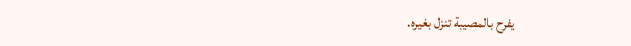يفرح بالمصيبة تنزل بغيره.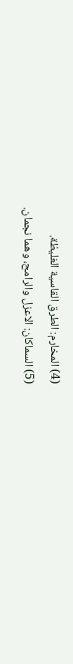(4) المخارم: الطرق القاسية الغليظة.
(5) السماكان: الاعزل والرامح، وهما نجمان.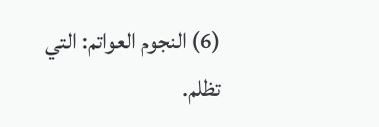(6) النجوم العواتم: التي تظلم.